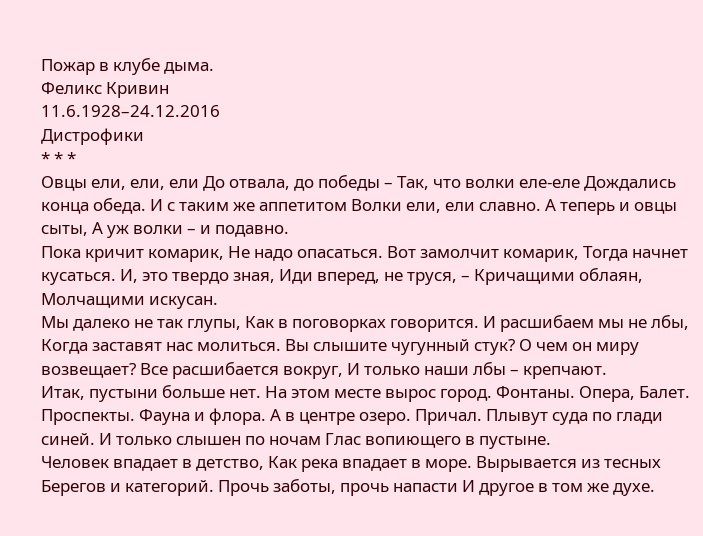Пожар в клубе дыма.
Феликс Кривин
11.6.1928–24.12.2016
Дистрофики
* * *
Овцы ели, ели, ели До отвала, до победы – Так, что волки еле-еле Дождались конца обеда. И с таким же аппетитом Волки ели, ели славно. А теперь и овцы сыты, А уж волки – и подавно.
Пока кричит комарик, Не надо опасаться. Вот замолчит комарик, Тогда начнет кусаться. И, это твердо зная, Иди вперед, не труся, – Кричащими облаян, Молчащими искусан.
Мы далеко не так глупы, Как в поговорках говорится. И расшибаем мы не лбы, Когда заставят нас молиться. Вы слышите чугунный стук? О чем он миру возвещает? Все расшибается вокруг, И только наши лбы – крепчают.
Итак, пустыни больше нет. На этом месте вырос город. Фонтаны. Опера, Балет. Проспекты. Фауна и флора. А в центре озеро. Причал. Плывут суда по глади синей. И только слышен по ночам Глас вопиющего в пустыне.
Человек впадает в детство, Как река впадает в море. Вырывается из тесных Берегов и категорий. Прочь заботы, прочь напасти И другое в том же духе.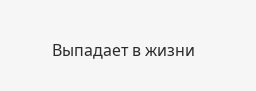Выпадает в жизни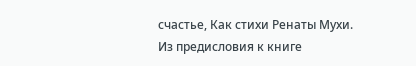счастье, Как стихи Ренаты Мухи.
Из предисловия к книге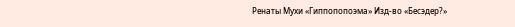Ренаты Мухи «Гиппопопоэма» Изд-во «Бесэдер?»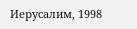Иерусалим, 1998